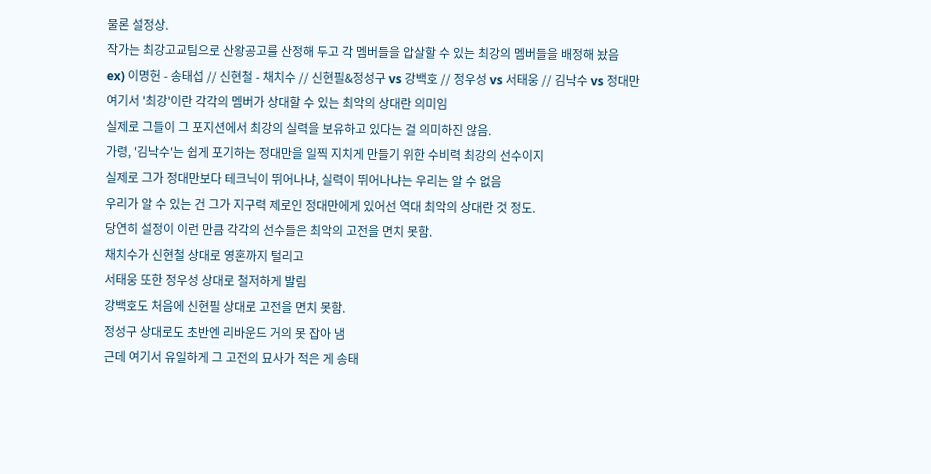물론 설정상.
작가는 최강고교팀으로 산왕공고를 산정해 두고 각 멤버들을 압살할 수 있는 최강의 멤버들을 배정해 놨음
ex) 이명헌 - 송태섭 // 신현철 - 채치수 // 신현필&정성구 vs 강백호 // 정우성 vs 서태웅 // 김낙수 vs 정대만
여기서 '최강'이란 각각의 멤버가 상대할 수 있는 최악의 상대란 의미임
실제로 그들이 그 포지션에서 최강의 실력을 보유하고 있다는 걸 의미하진 않음.
가령, '김낙수'는 쉽게 포기하는 정대만을 일찍 지치게 만들기 위한 수비력 최강의 선수이지
실제로 그가 정대만보다 테크닉이 뛰어나냐, 실력이 뛰어나냐는 우리는 알 수 없음
우리가 알 수 있는 건 그가 지구력 제로인 정대만에게 있어선 역대 최악의 상대란 것 정도.
당연히 설정이 이런 만큼 각각의 선수들은 최악의 고전을 면치 못함.
채치수가 신현철 상대로 영혼까지 털리고
서태웅 또한 정우성 상대로 철저하게 발림
강백호도 처음에 신현필 상대로 고전을 면치 못함.
정성구 상대로도 초반엔 리바운드 거의 못 잡아 냄
근데 여기서 유일하게 그 고전의 묘사가 적은 게 송태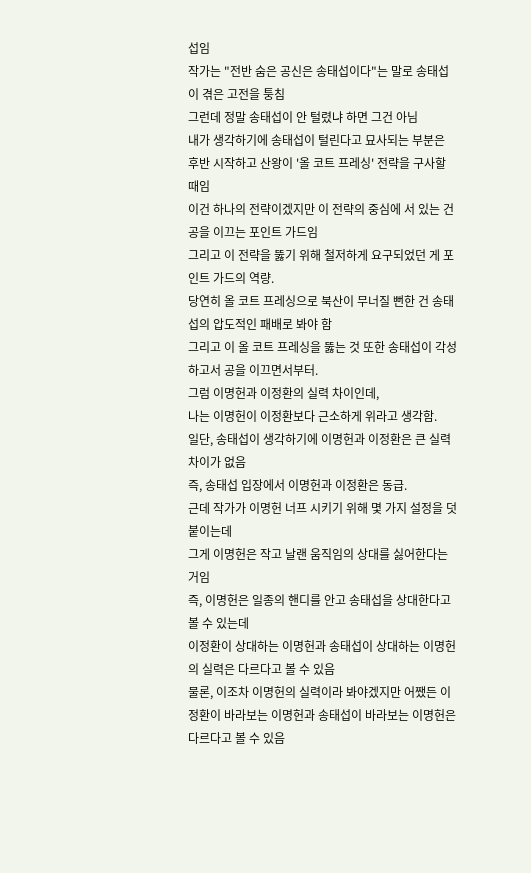섭임
작가는 "전반 숨은 공신은 송태섭이다"는 말로 송태섭이 겪은 고전을 퉁침
그런데 정말 송태섭이 안 털렸냐 하면 그건 아님
내가 생각하기에 송태섭이 털린다고 묘사되는 부분은 후반 시작하고 산왕이 '올 코트 프레싱' 전략을 구사할 때임
이건 하나의 전략이겠지만 이 전략의 중심에 서 있는 건 공을 이끄는 포인트 가드임
그리고 이 전략을 뚫기 위해 철저하게 요구되었던 게 포인트 가드의 역량.
당연히 올 코트 프레싱으로 북산이 무너질 뻔한 건 송태섭의 압도적인 패배로 봐야 함
그리고 이 올 코트 프레싱을 뚫는 것 또한 송태섭이 각성하고서 공을 이끄면서부터.
그럼 이명헌과 이정환의 실력 차이인데,
나는 이명헌이 이정환보다 근소하게 위라고 생각함.
일단, 송태섭이 생각하기에 이명헌과 이정환은 큰 실력 차이가 없음
즉, 송태섭 입장에서 이명헌과 이정환은 동급.
근데 작가가 이명헌 너프 시키기 위해 몇 가지 설정을 덧붙이는데
그게 이명헌은 작고 날랜 움직임의 상대를 싫어한다는 거임
즉, 이명헌은 일종의 핸디를 안고 송태섭을 상대한다고 볼 수 있는데
이정환이 상대하는 이명헌과 송태섭이 상대하는 이명헌의 실력은 다르다고 볼 수 있음
물론, 이조차 이명헌의 실력이라 봐야겠지만 어쨌든 이정환이 바라보는 이명헌과 송태섭이 바라보는 이명헌은 다르다고 볼 수 있음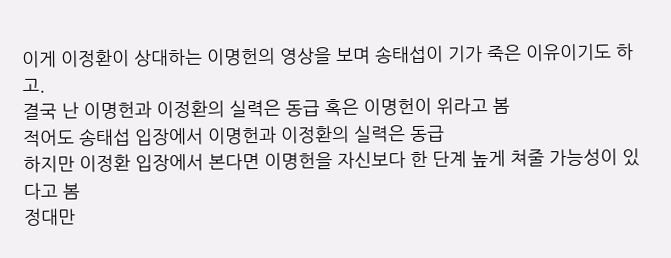이게 이정환이 상대하는 이명헌의 영상을 보며 송태섭이 기가 죽은 이유이기도 하고.
결국 난 이명헌과 이정환의 실력은 동급 혹은 이명헌이 위라고 봄
적어도 송태섭 입장에서 이명헌과 이정환의 실력은 동급
하지만 이정환 입장에서 본다면 이명헌을 자신보다 한 단계 높게 쳐줄 가능성이 있다고 봄
정대만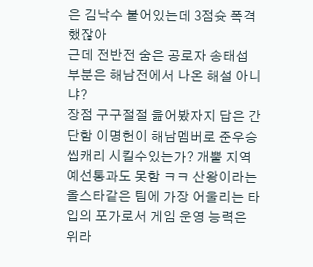은 김낙수 붙어있는데 3점슛 폭격했잖아
근데 전반전 숨은 공로자 송태섭 부분은 해남전에서 나온 해설 아니냐?
장점 구구절절 읊어봤자지 답은 간단함 이명헌이 해남멤버로 준우승 씹캐리 시킬수있는가? 개뿔 지역예선통과도 못함 ㅋㅋ 산왕이라는 올스타같은 팀에 가장 어울리는 타입의 포가로서 게임 운영 능력은 위라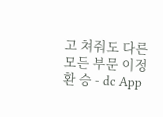고 쳐줘도 다른 모든 부문 이정환 승 - dc App